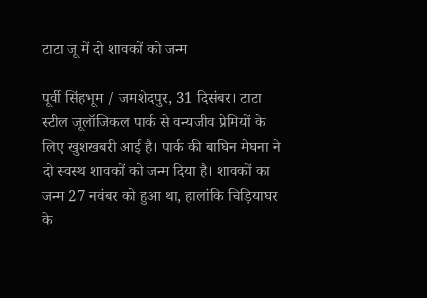टाटा जू में दो शावकों को जन्म

पूर्वी सिंहभूम / जमशेदपुर, 31 दिसंबर। टाटा स्टील जूलॉजिकल पार्क से वन्यजीव प्रेमियों के लिए खुशखबरी आई है। पार्क की बाघिन मेघना ने दो स्वस्थ शावकों को जन्म दिया है। शावकों का जन्म 27 नवंबर को हुआ था, हालांकि चिड़ियाघर के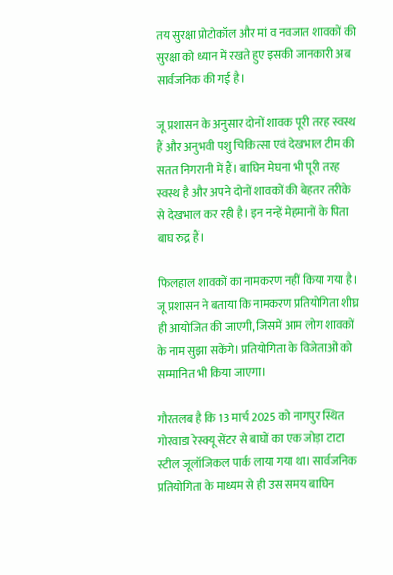तय सुरक्षा प्रोटोकॉल और मां व नवजात शावकों की सुरक्षा को ध्यान में रखते हुए इसकी जानकारी अब सार्वजनिक की गई है।

जू प्रशासन के अनुसार दोनों शावक पूरी तरह स्वस्थ हैं और अनुभवी पशु चिकित्सा एवं देखभाल टीम की सतत निगरानी में हैं। बाघिन मेघना भी पूरी तरह स्वस्थ है और अपने दोनों शावकों की बेहतर तरीके से देखभाल कर रही है। इन नन्हें मेहमानों के पिता बाघ रुद्र हैं।

फिलहाल शावकों का नामकरण नहीं किया गया है। जू प्रशासन ने बताया कि नामकरण प्रतियोगिता शीघ्र ही आयोजित की जाएगी, जिसमें आम लोग शावकों के नाम सुझा सकेंगे। प्रतियोगिता के विजेताओं को सम्मानित भी किया जाएगा।

गौरतलब है कि 13 मार्च 2025 को नागपुर स्थित गोरवाडा रेस्क्यू सेंटर से बाघों का एक जोड़ा टाटा स्टील जूलॉजिकल पार्क लाया गया था। सार्वजनिक प्रतियोगिता के माध्यम से ही उस समय बाघिन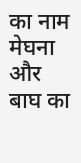का नाम मेघना और बाघ का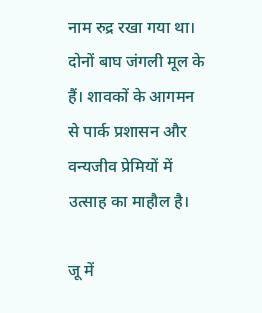नाम रुद्र रखा गया था। दोनों बाघ जंगली मूल के हैं। शावकों के आगमन से पार्क प्रशासन और वन्यजीव प्रेमियों में उत्साह का माहौल है।

जू में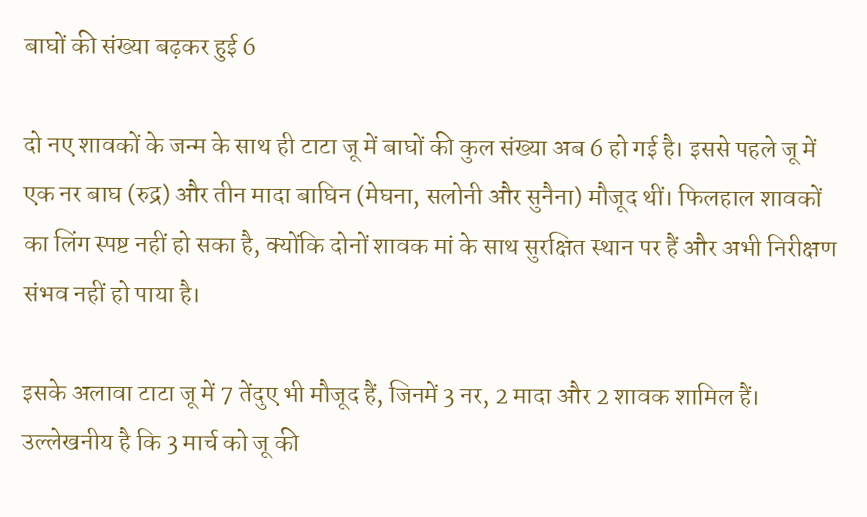बाघों की संख्या बढ़कर हुई 6

दो नए शावकों के जन्म के साथ ही टाटा जू में बाघों की कुल संख्या अब 6 हो गई है। इससे पहले जू में एक नर बाघ (रुद्र) और तीन मादा बाघिन (मेघना, सलोनी और सुनैना) मौजूद थीं। फिलहाल शावकों का लिंग स्पष्ट नहीं हो सका है, क्योंकि दोनों शावक मां के साथ सुरक्षित स्थान पर हैं और अभी निरीक्षण संभव नहीं हो पाया है।

इसके अलावा टाटा जू में 7 तेंदुए भी मौजूद हैं, जिनमें 3 नर, 2 मादा और 2 शावक शामिल हैं। उल्लेखनीय है कि 3 मार्च को जू की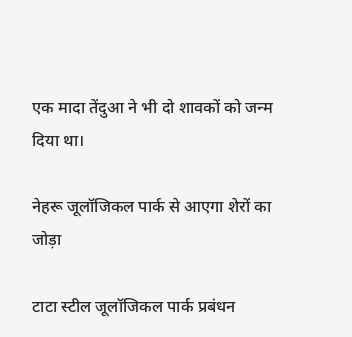एक मादा तेंदुआ ने भी दो शावकों को जन्म दिया था।

नेहरू जूलॉजिकल पार्क से आएगा शेरों का जोड़ा

टाटा स्टील जूलॉजिकल पार्क प्रबंधन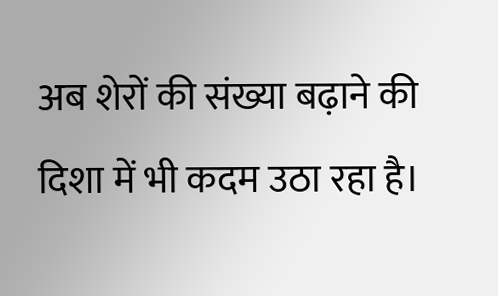अब शेरों की संख्या बढ़ाने की दिशा में भी कदम उठा रहा है।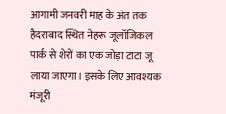आगामी जनवरी माह के अंत तक हैदराबाद स्थित नेहरू जूलॉजिकल पार्क से शेरों का एक जोड़ा टाटा जू लाया जाएगा। इसके लिए आवश्यक मंजूरी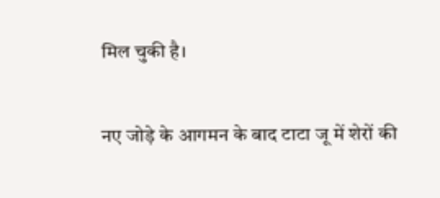मिल चुकी है।

नए जोड़े के आगमन के बाद टाटा जू में शेरों की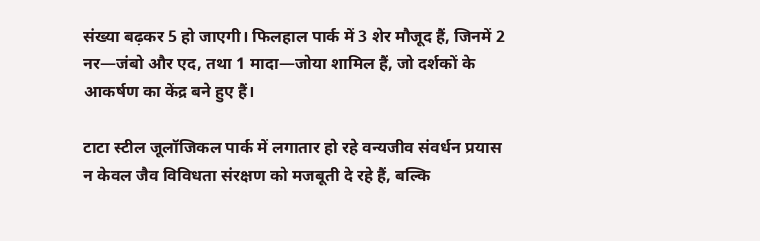संख्या बढ़कर 5 हो जाएगी। फिलहाल पार्क में 3 शेर मौजूद हैं, जिनमें 2 नर—जंबो और एद, तथा 1 मादा—जोया शामिल हैं, जो दर्शकों के आकर्षण का केंद्र बने हुए हैं।

टाटा स्टील जूलॉजिकल पार्क में लगातार हो रहे वन्यजीव संवर्धन प्रयास न केवल जैव विविधता संरक्षण को मजबूती दे रहे हैं, बल्कि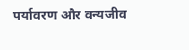पर्यावरण और वन्यजीव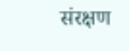संरक्षण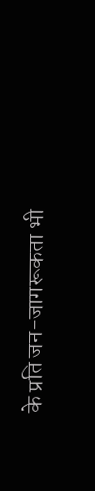के प्रति जन-जागरूकता भी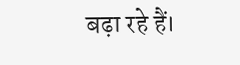बढ़ा रहे हैं।